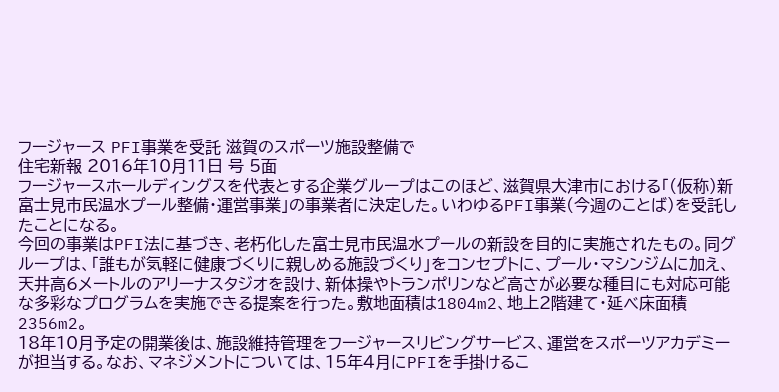フージャース PFI事業を受託 滋賀のスポーツ施設整備で
住宅新報 2016年10月11日 号 5面
フージャースホールディングスを代表とする企業グループはこのほど、滋賀県大津市における「(仮称)新富士見市民温水プール整備・運営事業」の事業者に決定した。いわゆるPFI事業(今週のことば)を受託したことになる。
今回の事業はPFI法に基づき、老朽化した富士見市民温水プールの新設を目的に実施されたもの。同グループは、「誰もが気軽に健康づくりに親しめる施設づくり」をコンセプトに、プール・マシンジムに加え、天井高6メートルのアリーナスタジオを設け、新体操やトランポリンなど高さが必要な種目にも対応可能な多彩なプログラムを実施できる提案を行った。敷地面積は1804m2、地上2階建て・延べ床面積2356m2。
18年10月予定の開業後は、施設維持管理をフージャースリビングサービス、運営をスポーツアカデミーが担当する。なお、マネジメントについては、15年4月にPFIを手掛けるこ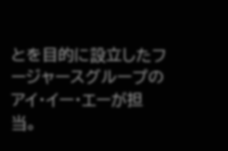とを目的に設立したフージャースグループのアイ・イー・エーが担当。